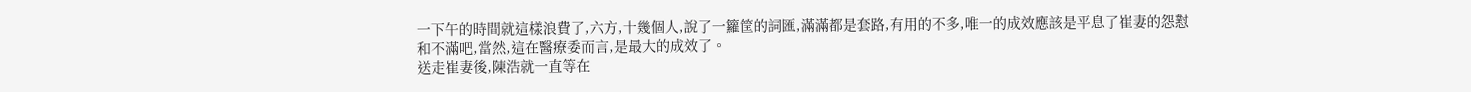一下午的時間就這樣浪費了,六方,十幾個人,說了一籮筐的詞匯,滿滿都是套路,有用的不多,唯一的成效應該是平息了崔妻的怨懟和不滿吧,當然,這在醫療委而言,是最大的成效了。
送走崔妻後,陳浩就一直等在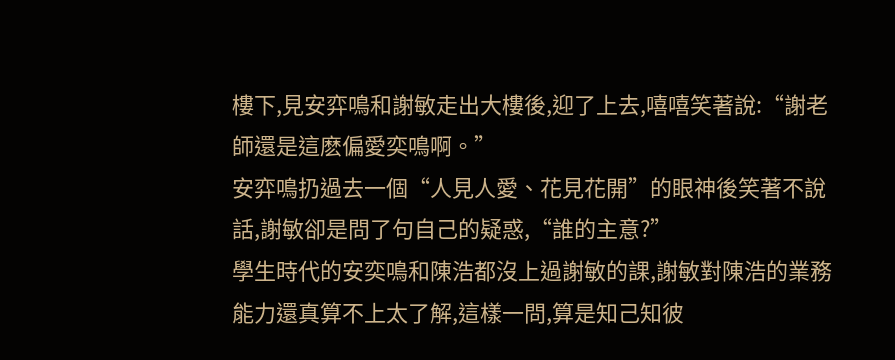樓下,見安弈鳴和謝敏走出大樓後,迎了上去,嘻嘻笑著說:“謝老師還是這麽偏愛奕鳴啊。”
安弈鳴扔過去一個“人見人愛、花見花開”的眼神後笑著不說話,謝敏卻是問了句自己的疑惑,“誰的主意?”
學生時代的安奕鳴和陳浩都沒上過謝敏的課,謝敏對陳浩的業務能力還真算不上太了解,這樣一問,算是知己知彼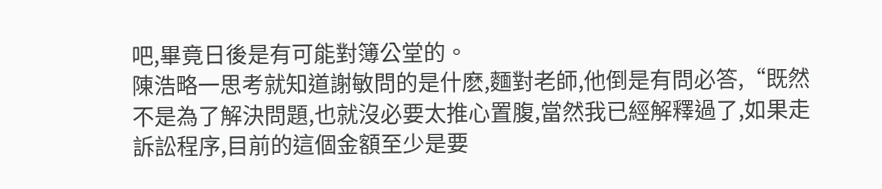吧,畢竟日後是有可能對簿公堂的。
陳浩略一思考就知道謝敏問的是什麽,麵對老師,他倒是有問必答,“既然不是為了解決問題,也就沒必要太推心置腹,當然我已經解釋過了,如果走訴訟程序,目前的這個金額至少是要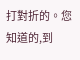打對折的。您知道的,到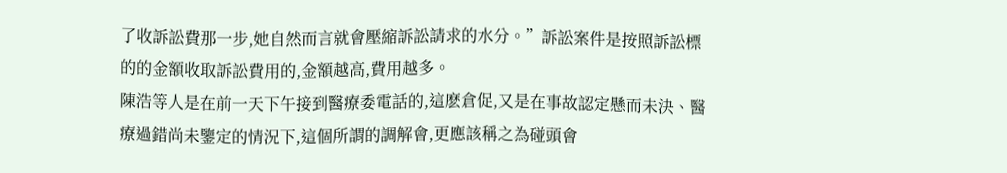了收訴訟費那一步,她自然而言就會壓縮訴訟請求的水分。”訴訟案件是按照訴訟標的的金額收取訴訟費用的,金額越高,費用越多。
陳浩等人是在前一天下午接到醫療委電話的,這麽倉促,又是在事故認定懸而未決、醫療過錯尚未鑒定的情況下,這個所謂的調解會,更應該稱之為碰頭會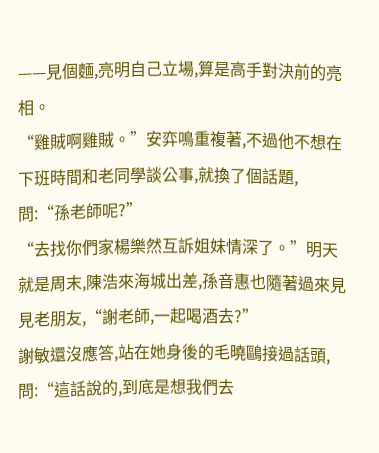——見個麵,亮明自己立場,算是高手對決前的亮相。
“雞賊啊雞賊。”安弈鳴重複著,不過他不想在下班時間和老同學談公事,就換了個話題,問:“孫老師呢?”
“去找你們家楊樂然互訴姐妹情深了。”明天就是周末,陳浩來海城出差,孫音惠也隨著過來見見老朋友,“謝老師,一起喝酒去?”
謝敏還沒應答,站在她身後的毛曉鷗接過話頭,問:“這話說的,到底是想我們去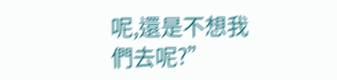呢,還是不想我們去呢?”